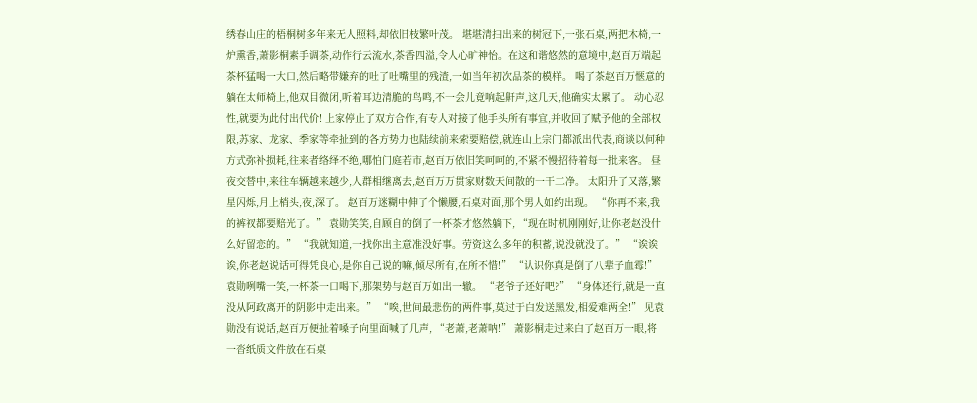绣春山庄的梧桐树多年来无人照料,却依旧枝繁叶茂。 堪堪清扫出来的树冠下,一张石桌,两把木椅,一炉熏香,萧影桐素手调茶,动作行云流水,茶香四溢,令人心旷神怡。在这和谐悠然的意境中,赵百万端起茶杯猛喝一大口,然后略带嫌弃的吐了吐嘴里的残渣,一如当年初次品茶的模样。 喝了茶赵百万惬意的躺在太师椅上,他双目微闭,听着耳边清脆的鸟鸣,不一会儿竟响起鼾声,这几天,他确实太累了。 动心忍性,就要为此付出代价! 上家停止了双方合作,有专人对接了他手头所有事宜,并收回了赋予他的全部权限,苏家、龙家、季家等牵扯到的各方势力也陆续前来索要赔偿,就连山上宗门都派出代表,商谈以何种方式弥补损耗,往来者络绎不绝,哪怕门庭若市,赵百万依旧笑呵呵的,不紧不慢招待着每一批来客。 昼夜交替中,来往车辆越来越少,人群相继离去,赵百万万贯家财数天间散的一干二净。 太阳升了又落,繁星闪烁,月上梢头,夜,深了。 赵百万迷糊中伸了个懒腰,石桌对面,那个男人如约出现。 “你再不来,我的裤衩都要赔光了。” 袁勋笑笑,自顾自的倒了一杯茶才悠然躺下, “现在时机刚刚好,让你老赵没什么好留恋的。” “我就知道,一找你出主意准没好事。劳资这么多年的积蓄,说没就没了。” “诶诶诶,你老赵说话可得凭良心,是你自己说的嘛,倾尽所有,在所不惜!” “认识你真是倒了八辈子血霉!” 袁勋咧嘴一笑,一杯茶一口喝下,那架势与赵百万如出一辙。 “老爷子还好吧?” “身体还行,就是一直没从阿政离开的阴影中走出来。” “唉,世间最悲伤的两件事,莫过于白发送黑发,相爱难两全!” 见袁勋没有说话,赵百万便扯着嗓子向里面喊了几声, “老萧,老萧呐!” 萧影桐走过来白了赵百万一眼,将一沓纸质文件放在石桌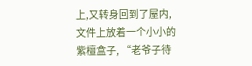上,又转身回到了屋内,文件上放着一个小小的紫檀盒子, “老爷子待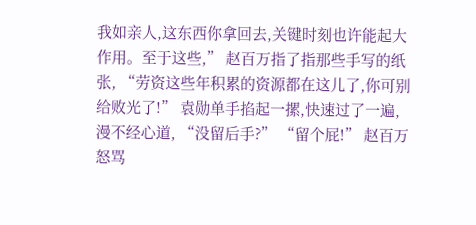我如亲人,这东西你拿回去,关键时刻也许能起大作用。至于这些,” 赵百万指了指那些手写的纸张, “劳资这些年积累的资源都在这儿了,你可别给败光了!” 袁勋单手掐起一摞,快速过了一遍,漫不经心道, “没留后手?” “留个屁!” 赵百万怒骂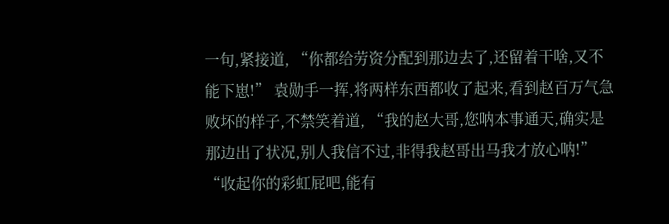一句,紧接道, “你都给劳资分配到那边去了,还留着干啥,又不能下崽!” 袁勋手一挥,将两样东西都收了起来,看到赵百万气急败坏的样子,不禁笑着道, “我的赵大哥,您呐本事通天,确实是那边出了状况,别人我信不过,非得我赵哥出马我才放心呐!” “收起你的彩虹屁吧,能有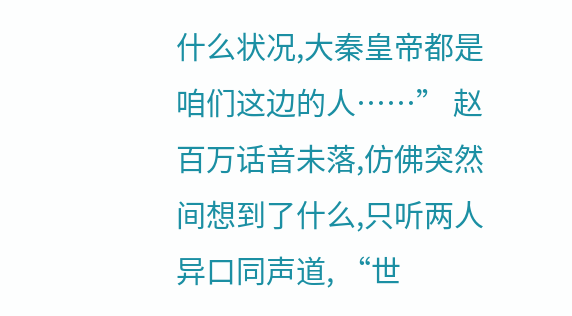什么状况,大秦皇帝都是咱们这边的人……” 赵百万话音未落,仿佛突然间想到了什么,只听两人异口同声道, “世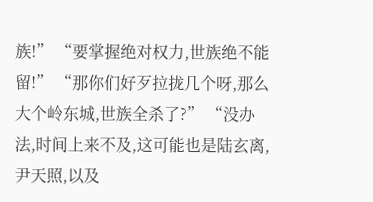族!” “要掌握绝对权力,世族绝不能留!” “那你们好歹拉拢几个呀,那么大个岭东城,世族全杀了?” “没办法,时间上来不及,这可能也是陆玄离,尹天照,以及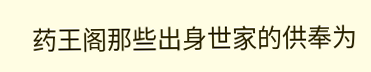药王阁那些出身世家的供奉为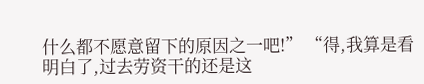什么都不愿意留下的原因之一吧!” “得,我算是看明白了,过去劳资干的还是这